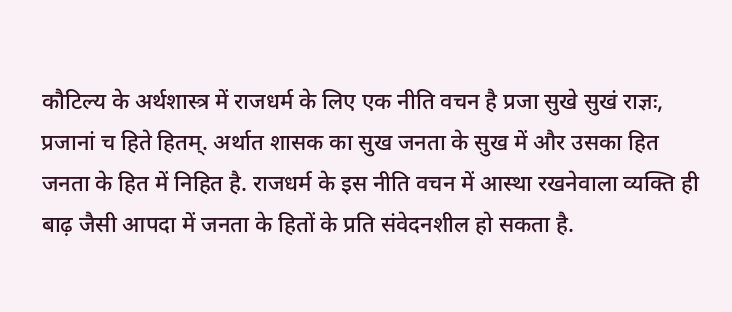कौटिल्य के अर्थशास्त्र में राजधर्म के लिए एक नीति वचन है प्रजा सुखे सुखं राज्ञः, प्रजानां च हिते हितम्. अर्थात शासक का सुख जनता के सुख में और उसका हित जनता के हित में निहित है. राजधर्म के इस नीति वचन में आस्था रखनेवाला व्यक्ति ही बाढ़ जैसी आपदा में जनता के हितों के प्रति संवेदनशील हो सकता है.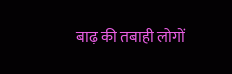बाढ़ की तबाही लोगों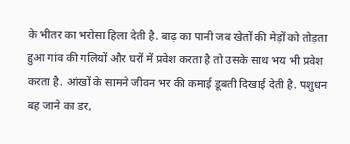के भीतर का भरोसा हिला देती है. बाढ़ का पानी जब खेतों की मेड़ों को तोड़ता हुआ गांव की गलियों और घरों में प्रवेश करता है तो उसके साथ भय भी प्रवेश करता है. आंखों के सामने जीवन भर की कमाई डूबती दिखाई देती है. पशुधन बह जाने का डर,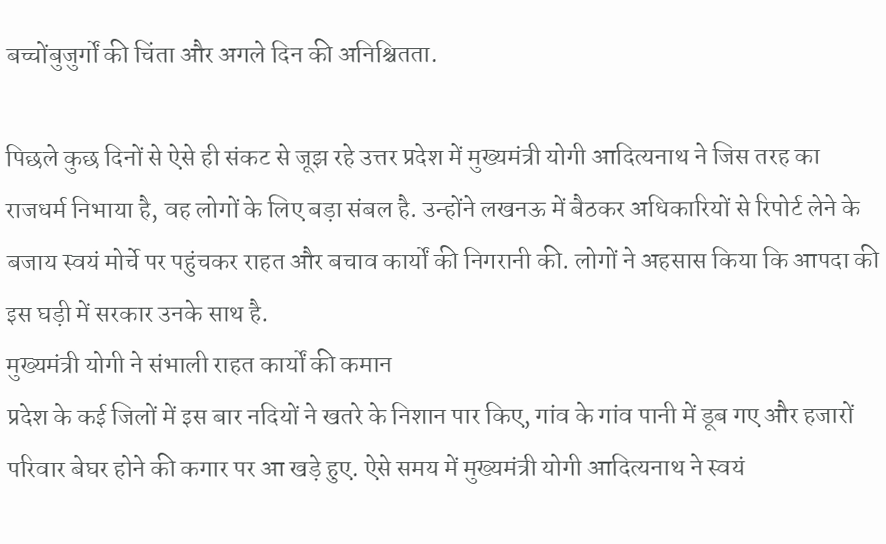बच्चोंबुजुर्गों की चिंता और अगले दिन की अनिश्चितता.

पिछले कुछ दिनों से ऐसे ही संकट से जूझ रहे उत्तर प्रदेश में मुख्यमंत्री योगी आदित्यनाथ ने जिस तरह का राजधर्म निभाया है, वह लोगों के लिए बड़ा संबल है. उन्होंने लखनऊ में बैठकर अधिकारियों से रिपोर्ट लेने के बजाय स्वयं मोर्चे पर पहुंचकर राहत और बचाव कार्यों की निगरानी की. लोगों ने अहसास किया कि आपदा की इस घड़ी में सरकार उनके साथ है.
मुख्यमंत्री योगी ने संभाली राहत कार्यों की कमान
प्रदेश के कई जिलों में इस बार नदियों ने खतरे के निशान पार किए, गांव के गांव पानी में डूब गए और हजारों परिवार बेघर होने की कगार पर आ खड़े हुए. ऐसे समय में मुख्यमंत्री योगी आदित्यनाथ ने स्वयं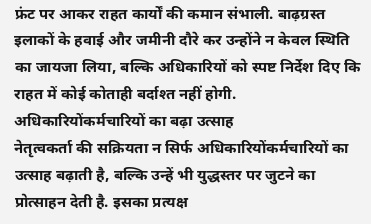फ्रंट पर आकर राहत कार्यों की कमान संभाली. बाढ़ग्रस्त इलाकों के हवाई और जमीनी दौरे कर उन्होंने न केवल स्थिति का जायजा लिया, बल्कि अधिकारियों को स्पष्ट निर्देश दिए कि राहत में कोई कोताही बर्दाश्त नहीं होगी.
अधिकारियोंकर्मचारियों का बढ़ा उत्साह
नेतृत्वकर्ता की सक्रियता न सिर्फ अधिकारियोंकर्मचारियों का उत्साह बढ़ाती है, बल्कि उन्हें भी युद्धस्तर पर जुटने का प्रोत्साहन देती है. इसका प्रत्यक्ष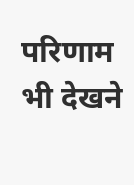परिणाम भी देखने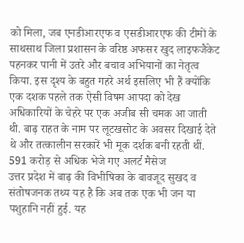को मिला, जब एनडीआरएफ व एसडीआरएफ की टीमों के साथसाथ जिला प्रशासन के वरिष्ठ अफसर खुद लाइफजैकेट पहनकर पानी में उतरे और बचाव अभियानों का नेतृत्व किया. इस दृश्य के बहुत गहरे अर्थ इसलिए भी हैं क्योंकि एक दशक पहले तक ऐसी विषम आपदा को देख अधिकारियों के चेहरे पर एक अजीब सी चमक आ जाती थी. बाढ़ राहत के नाम पर लूटखसोट के अवसर दिखाई देते थे और तत्कालीन सरकारें भी मूक दर्शक बनी रहती थीं.
591 करोड़ से अधिक भेजे गए अलर्ट मैसेज
उत्तर प्रदेश में बाढ़ की विभीषिका के बावजूद सुखद व संतोषजनक तथ्य यह है कि अब तक एक भी जन या पशुहानि नहीं हुई. यह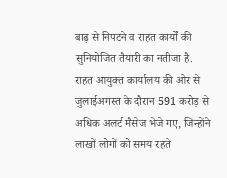बाढ़ से निपटने व राहत कार्यों की सुनियोजित तैयारी का नतीजा है. राहत आयुक्त कार्यालय की ओर से जुलाईअगस्त के दौरान 591 करोड़ से अधिक अलर्ट मैसेज भेजे गए, जिन्होंने लाखों लोगों को समय रहते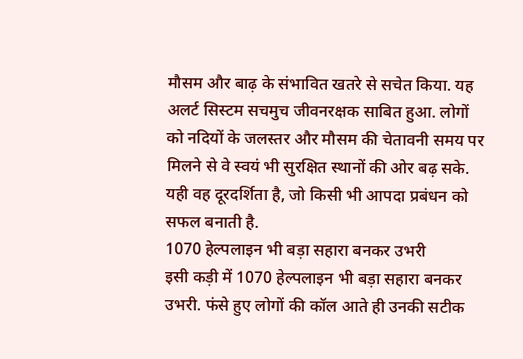मौसम और बाढ़ के संभावित खतरे से सचेत किया. यह अलर्ट सिस्टम सचमुच जीवनरक्षक साबित हुआ. लोगों को नदियों के जलस्तर और मौसम की चेतावनी समय पर मिलने से वे स्वयं भी सुरक्षित स्थानों की ओर बढ़ सके. यही वह दूरदर्शिता है, जो किसी भी आपदा प्रबंधन को सफल बनाती है.
1070 हेल्पलाइन भी बड़ा सहारा बनकर उभरी
इसी कड़ी में 1070 हेल्पलाइन भी बड़ा सहारा बनकर उभरी. फंसे हुए लोगों की कॉल आते ही उनकी सटीक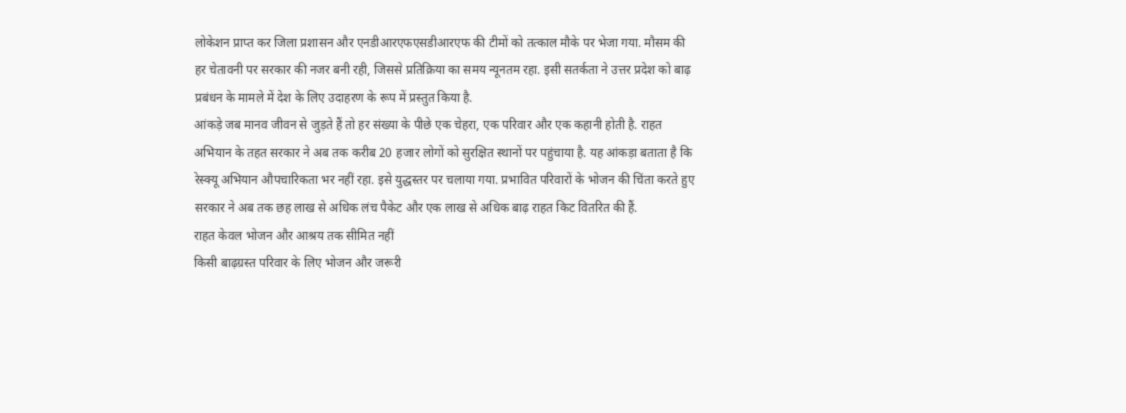लोकेशन प्राप्त कर जिला प्रशासन और एनडीआरएफएसडीआरएफ की टीमों को तत्काल मौके पर भेजा गया. मौसम की हर चेतावनी पर सरकार की नजर बनी रही, जिससे प्रतिक्रिया का समय न्यूनतम रहा. इसी सतर्कता ने उत्तर प्रदेश को बाढ़ प्रबंधन के मामले में देश के लिए उदाहरण के रूप में प्रस्तुत किया है.
आंकड़े जब मानव जीवन से जुड़ते हैं तो हर संख्या के पीछे एक चेहरा, एक परिवार और एक कहानी होती है. राहत अभियान के तहत सरकार ने अब तक करीब 20 हजार लोगों को सुरक्षित स्थानों पर पहुंचाया है. यह आंकड़ा बताता है कि रेस्क्यू अभियान औपचारिकता भर नहीं रहा. इसे युद्धस्तर पर चलाया गया. प्रभावित परिवारों के भोजन की चिंता करते हुए सरकार ने अब तक छह लाख से अधिक लंच पैकेट और एक लाख से अधिक बाढ़ राहत किट वितरित की हैं.
राहत केवल भोजन और आश्रय तक सीमित नहीं
किसी बाढ़ग्रस्त परिवार के लिए भोजन और जरूरी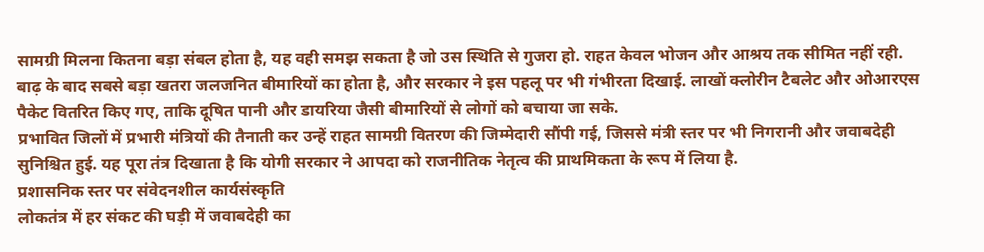सामग्री मिलना कितना बड़ा संबल होता है, यह वही समझ सकता है जो उस स्थिति से गुजरा हो. राहत केवल भोजन और आश्रय तक सीमित नहीं रही. बाढ़ के बाद सबसे बड़ा खतरा जलजनित बीमारियों का होता है, और सरकार ने इस पहलू पर भी गंभीरता दिखाई. लाखों क्लोरीन टैबलेट और ओआरएस पैकेट वितरित किए गए, ताकि दूषित पानी और डायरिया जैसी बीमारियों से लोगों को बचाया जा सके.
प्रभावित जिलों में प्रभारी मंत्रियों की तैनाती कर उन्हें राहत सामग्री वितरण की जिम्मेदारी सौंपी गई, जिससे मंत्री स्तर पर भी निगरानी और जवाबदेही सुनिश्चित हुई. यह पूरा तंत्र दिखाता है कि योगी सरकार ने आपदा को राजनीतिक नेतृत्व की प्राथमिकता के रूप में लिया है.
प्रशासनिक स्तर पर संवेदनशील कार्यसंस्कृति
लोकतंत्र में हर संकट की घड़ी में जवाबदेही का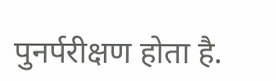पुनर्परीक्षण होता है.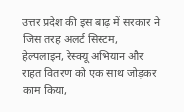उत्तर प्रदेश की इस बाढ़ में सरकार ने जिस तरह अलर्ट सिस्टम, हेल्पलाइन, रेस्क्यू अभियान और राहत वितरण को एक साथ जोड़कर काम किया,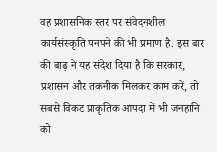वह प्रशासनिक स्तर पर संवेदनशील कार्यसंस्कृति पनपने की भी प्रमाण है. इस बार की बाढ़ ने यह संदेश दिया है कि सरकार, प्रशासन और तकनीक मिलकर काम करें, तो सबसे विकट प्राकृतिक आपदा में भी जनहानि को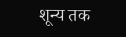शून्य तक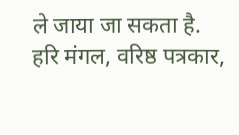ले जाया जा सकता है.
हरि मंगल, वरिष्ठ पत्रकार,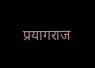प्रयागराज